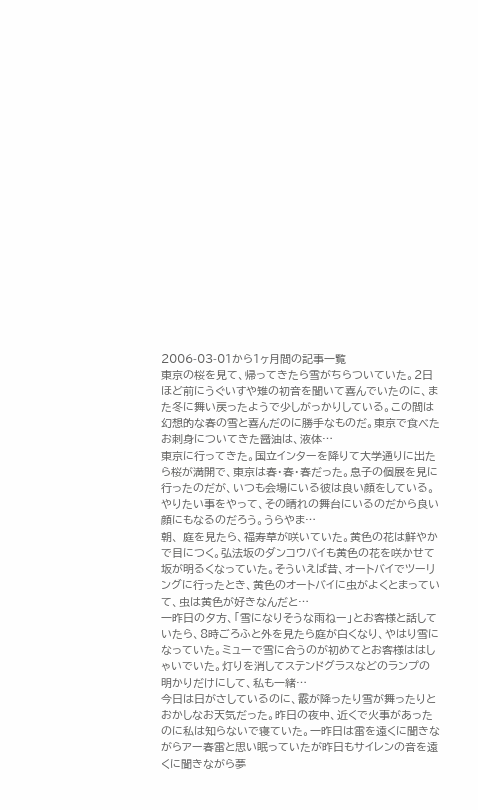2006-03-01から1ヶ月間の記事一覧
東京の桜を見て、帰ってきたら雪がちらついていた。2日ほど前にうぐいすや雉の初音を聞いて喜んでいたのに、また冬に舞い戻ったようで少しがっかりしている。この間は幻想的な春の雪と喜んだのに勝手なものだ。東京で食べたお刺身についてきた醤油は、液体…
東京に行ってきた。国立インターを降りて大学通りに出たら桜が満開で、東京は春・春・春だった。息子の個展を見に行ったのだが、いつも会場にいる彼は良い顔をしている。やりたい事をやって、その晴れの舞台にいるのだから良い顔にもなるのだろう。うらやま…
朝、 庭を見たら、福寿草が咲いていた。黄色の花は鮮やかで目につく。弘法坂のダンコウバイも黄色の花を咲かせて坂が明るくなっていた。そういえば昔、オートバイでツーリングに行ったとき、黄色のオートバイに虫がよくとまっていて、虫は黄色が好きなんだと…
一昨日の夕方、「雪になりそうな雨ねー」とお客様と話していたら、8時ごろふと外を見たら庭が白くなり、やはり雪になっていた。ミューで雪に合うのが初めてとお客様ははしゃいでいた。灯りを消してステンドグラスなどのランプの明かりだけにして、私も一緒…
今日は日がさしているのに、霰が降ったり雪が舞ったりとおかしなお天気だった。昨日の夜中、近くで火事があったのに私は知らないで寝ていた。一昨日は雷を遠くに聞きながらアー春雷と思い眠っていたが昨日もサイレンの音を遠くに聞きながら夢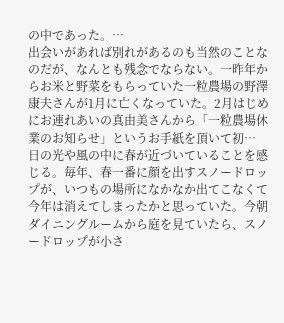の中であった。…
出会いがあれば別れがあるのも当然のことなのだが、なんとも残念でならない。一昨年からお米と野菜をもらっていた一粒農場の野澤康夫さんが1月に亡くなっていた。2月はじめにお連れあいの真由美さんから「一粒農場休業のお知らせ」というお手紙を頂いて初…
日の光や風の中に春が近づいていることを感じる。毎年、春一番に顔を出すスノードロップが、いつもの場所になかなか出てこなくて今年は消えてしまったかと思っていた。今朝ダイニングルームから庭を見ていたら、スノードロップが小さ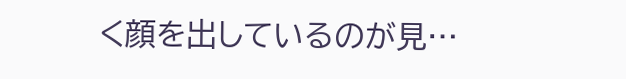く顔を出しているのが見…